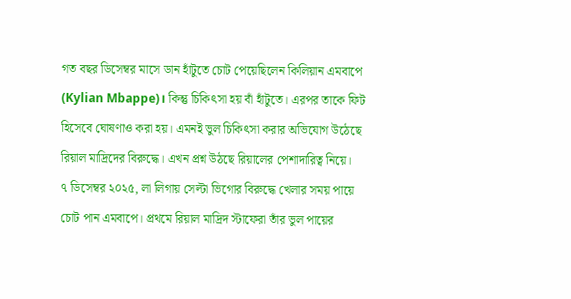গত বছর ডিসেম্বর মাসে ডান হাঁটুতে চোট পেয়েছিলেন কিলিয়ান এমবাপে (Kylian Mbappe)। কিন্তু চিকিৎসা হয় বাঁ হাঁটুতে। এরপর তাকে ফিট হিসেবে ঘোষণাও করা হয়। এমনই ভুল চিকিৎসা করার অভিযোগ উঠেছে রিয়াল মাদ্রিদের বিরুদ্ধে। এখন প্রশ্ন উঠছে রিয়ালের পেশাদারিত্ব নিয়ে।
৭ ডিসেম্বর ২০২৫, লা লিগায় সেল্টা ভিগোর বিরুদ্ধে খেলার সময় পায়ে চোট পান এমবাপে। প্রথমে রিয়াল মাদ্রিদ স্টাফেরা তাঁর ভুল পায়ের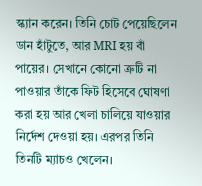স্ক্যান করেন। তিনি চোট পেয়েছিলেন ডান হাঁটুতে, আর MRI হয় বাঁ পায়ের। সেখানে কোনো ত্রুটি না পাওয়ার তাঁকে ফিট হিসেবে ঘোষণা করা হয় আর খেলা চালিয়ে যাওয়ার নির্দেশ দেওয়া হয়। এরপর তিনি তিনটি ম্যাচও খেলেন।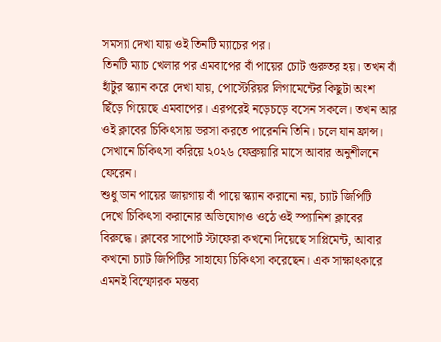সমস্যা দেখা যায় ওই তিনটি ম্যাচের পর।
তিনটি ম্যাচ খেলার পর এমবাপের বাঁ পায়ের চোট গুরুতর হয়। তখন বাঁ হাঁটুর স্ক্যান করে দেখা যায়, পোস্টেরিয়র লিগামেন্টের কিছুটা অংশ ছিঁড়ে গিয়েছে এমবাপের। এরপরেই নড়েচড়ে বসেন সকলে। তখন আর ওই ক্লাবের চিকিৎসায় ভরসা করতে পারেননি তিনি। চলে যান ফ্রান্স। সেখানে চিকিৎসা করিয়ে ২০২৬ ফেব্রুয়ারি মাসে আবার অনুশীলনে ফেরেন।
শুধু ডান পায়ের জায়গায় বাঁ পায়ে স্ক্যান করানো নয়, চ্যাট জিপিটি দেখে চিকিৎসা করানোর অভিযোগও ওঠে ওই স্প্যানিশ ক্লাবের বিরুদ্ধে। ক্লাবের সাপোর্ট স্টাফেরা কখনো দিয়েছে সাপ্লিমেন্ট, আবার কখনো চ্যাট জিপিটির সাহায্যে চিকিৎসা করেছেন। এক সাক্ষাৎকারে এমনই বিস্ফোরক মন্তব্য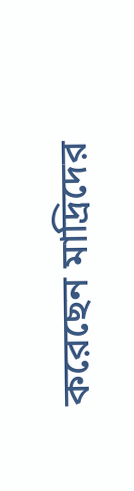করেছেন মাদ্রিদের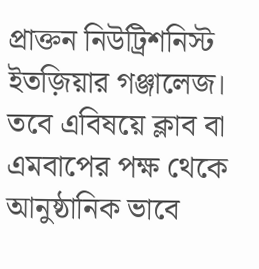প্রাক্তন নিউট্রিশনিস্ট ইতজ়িয়ার গঞ্জালেজ। তবে এবিষয়ে ক্লাব বা এমবাপের পক্ষ থেকে আনুষ্ঠানিক ভাবে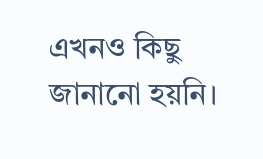এখনও কিছু জানানো হয়নি।